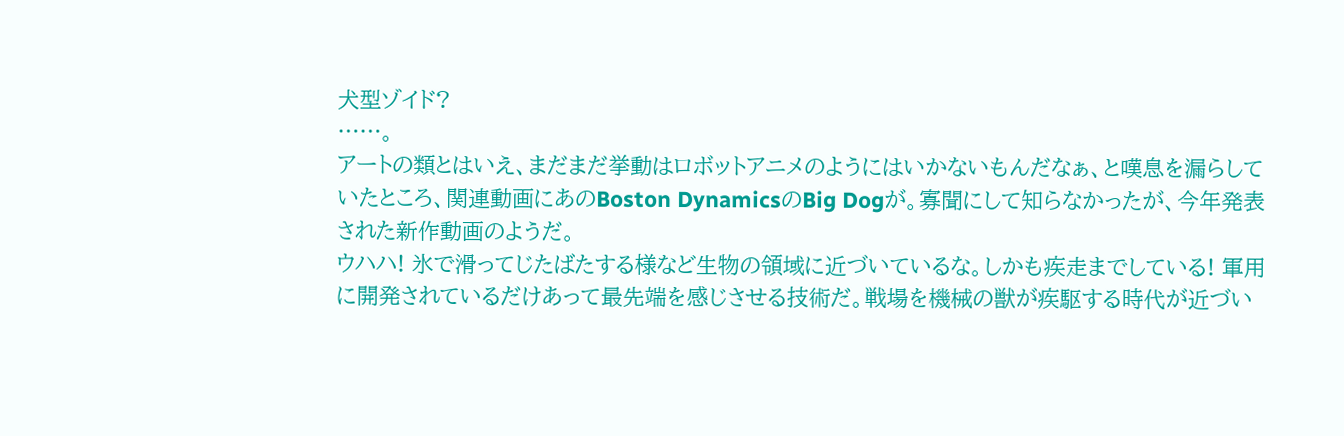犬型ゾイド?
……。
アートの類とはいえ、まだまだ挙動はロボットアニメのようにはいかないもんだなぁ、と嘆息を漏らしていたところ、関連動画にあのBoston DynamicsのBig Dogが。寡聞にして知らなかったが、今年発表された新作動画のようだ。
ウハハ! 氷で滑ってじたばたする様など生物の領域に近づいているな。しかも疾走までしている! 軍用に開発されているだけあって最先端を感じさせる技術だ。戦場を機械の獣が疾駆する時代が近づい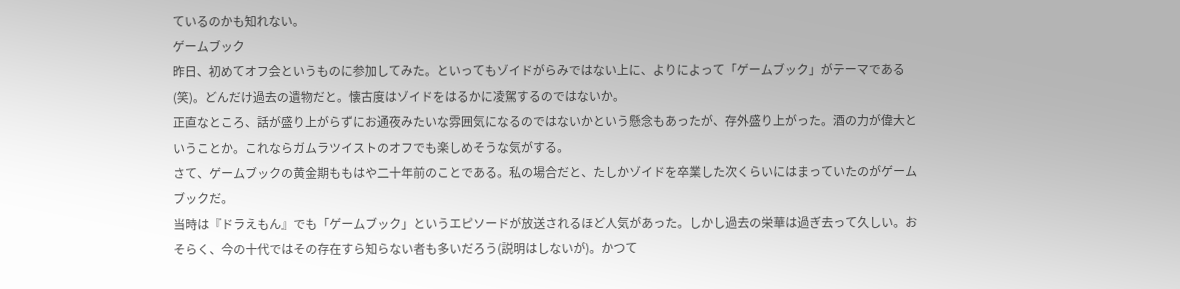ているのかも知れない。
ゲームブック
昨日、初めてオフ会というものに参加してみた。といってもゾイドがらみではない上に、よりによって「ゲームブック」がテーマである(笑)。どんだけ過去の遺物だと。懐古度はゾイドをはるかに凌駕するのではないか。
正直なところ、話が盛り上がらずにお通夜みたいな雰囲気になるのではないかという懸念もあったが、存外盛り上がった。酒の力が偉大ということか。これならガムラツイストのオフでも楽しめそうな気がする。
さて、ゲームブックの黄金期ももはや二十年前のことである。私の場合だと、たしかゾイドを卒業した次くらいにはまっていたのがゲームブックだ。
当時は『ドラえもん』でも「ゲームブック」というエピソードが放送されるほど人気があった。しかし過去の栄華は過ぎ去って久しい。おそらく、今の十代ではその存在すら知らない者も多いだろう(説明はしないが)。かつて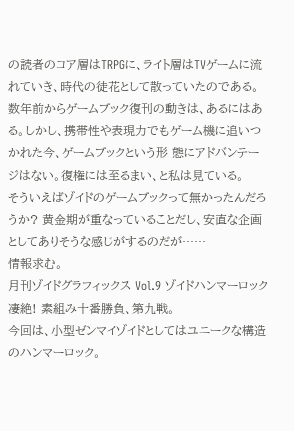の読者のコア層はTRPGに、ライト層はTVゲームに流れていき、時代の徒花として散っていたのである。
数年前からゲームブック復刊の動きは、あるにはある。しかし、携帯性や表現力でもゲーム機に追いつかれた今、ゲームブックという形 態にアドバンテージはない。復権には至るまい、と私は見ている。
そういえばゾイドのゲームブックって無かったんだろうか? 黄金期が重なっていることだし、安直な企画としてありそうな感じがするのだが……
情報求む。
月刊ゾイドグラフィックス Vol.9 ゾイドハンマーロック
凄絶! 素組み十番勝負、第九戦。
今回は、小型ゼンマイゾイドとしてはユニークな構造のハンマーロック。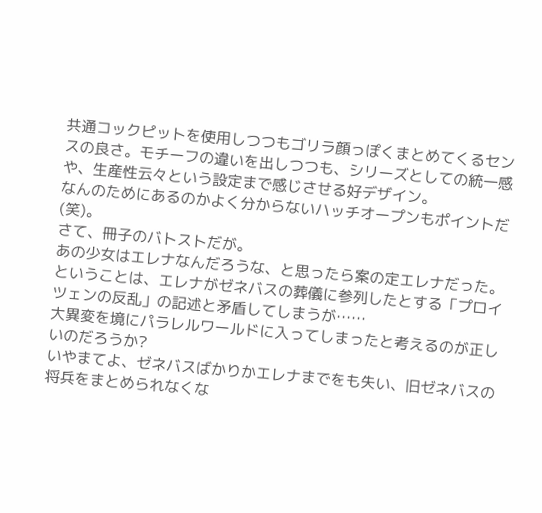共通コックピットを使用しつつもゴリラ顔っぽくまとめてくるセンスの良さ。モチーフの違いを出しつつも、シリーズとしての統一感や、生産性云々という設定まで感じさせる好デザイン。
なんのためにあるのかよく分からないハッチオープンもポイントだ(笑)。
さて、冊子のバトストだが。
あの少女はエレナなんだろうな、と思ったら案の定エレナだった。ということは、エレナがゼネバスの葬儀に参列したとする「プロイツェンの反乱」の記述と矛盾してしまうが……
大異変を境にパラレルワールドに入ってしまったと考えるのが正しいのだろうか?
いやまてよ、ゼネバスばかりかエレナまでをも失い、旧ゼネバスの将兵をまとめられなくな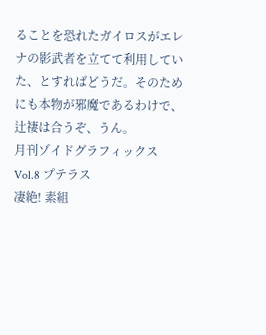ることを恐れたガイロスがエレナの影武者を立てて利用していた、とすればどうだ。そのためにも本物が邪魔であるわけで、辻褄は合うぞ、うん。
月刊ゾイドグラフィックス Vol.8 プテラス
凄絶! 素組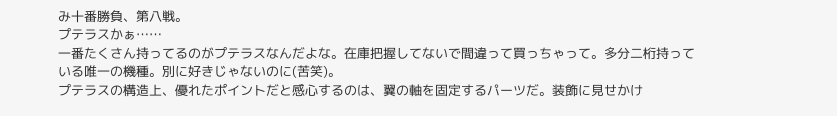み十番勝負、第八戦。
プテラスかぁ……
一番たくさん持ってるのがプテラスなんだよな。在庫把握してないで間違って買っちゃって。多分二桁持っている唯一の機種。別に好きじゃないのに(苦笑)。
プテラスの構造上、優れたポイントだと感心するのは、翼の軸を固定するパーツだ。装飾に見せかけ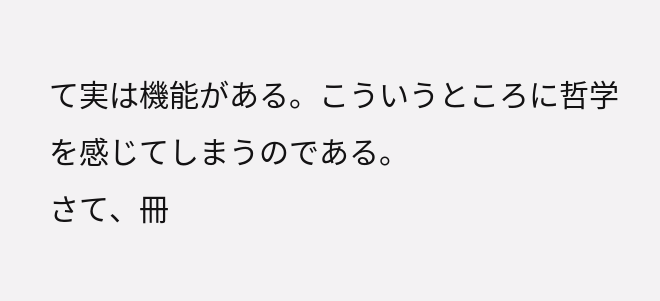て実は機能がある。こういうところに哲学を感じてしまうのである。
さて、冊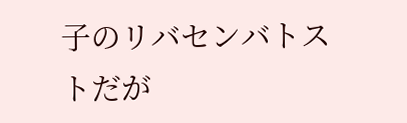子のリバセンバトストだが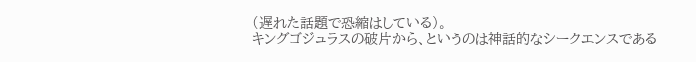(遅れた話題で恐縮はしている)。
キングゴジュラスの破片から、というのは神話的なシークエンスである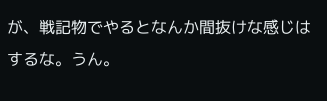が、戦記物でやるとなんか間抜けな感じはするな。うん。